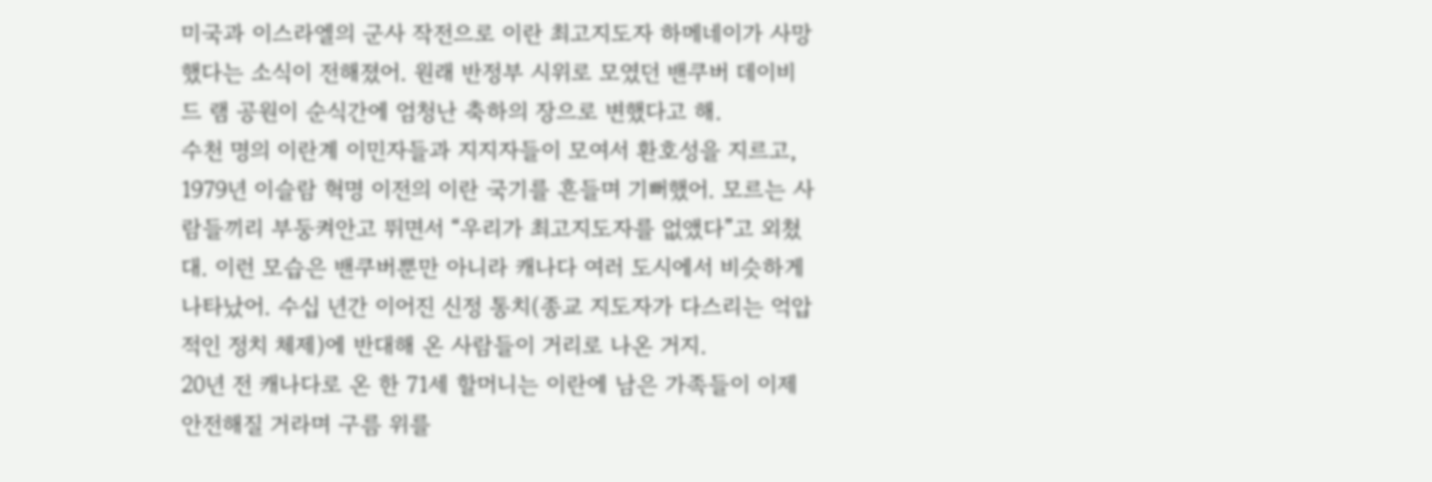미국과 이스라엘의 군사 작전으로 이란 최고지도자 하메네이가 사망했다는 소식이 전해졌어. 원래 반정부 시위로 모였던 밴쿠버 데이비드 램 공원이 순식간에 엄청난 축하의 장으로 변했다고 해.
수천 명의 이란계 이민자들과 지지자들이 모여서 환호성을 지르고, 1979년 이슬람 혁명 이전의 이란 국기를 흔들며 기뻐했어. 모르는 사람들끼리 부둥켜안고 뛰면서 “우리가 최고지도자를 없앴다”고 외쳤대. 이런 모습은 밴쿠버뿐만 아니라 캐나다 여러 도시에서 비슷하게 나타났어. 수십 년간 이어진 신정 통치(종교 지도자가 다스리는 억압적인 정치 체제)에 반대해 온 사람들이 거리로 나온 거지.
20년 전 캐나다로 온 한 71세 할머니는 이란에 남은 가족들이 이제 안전해질 거라며 구름 위를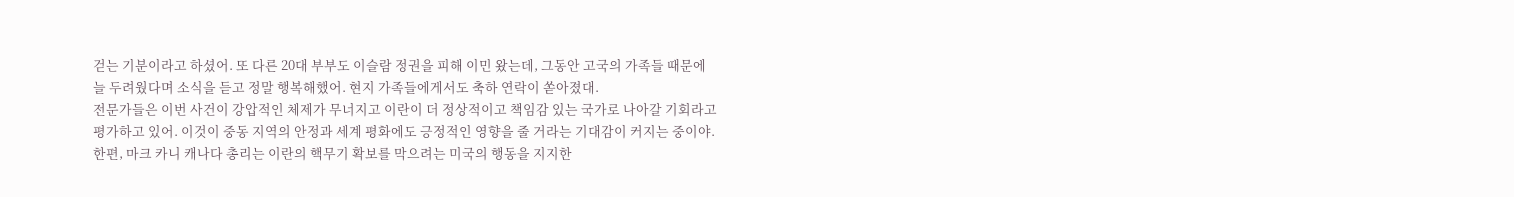걷는 기분이라고 하셨어. 또 다른 20대 부부도 이슬람 정권을 피해 이민 왔는데, 그동안 고국의 가족들 때문에 늘 두려웠다며 소식을 듣고 정말 행복해했어. 현지 가족들에게서도 축하 연락이 쏟아졌대.
전문가들은 이번 사건이 강압적인 체제가 무너지고 이란이 더 정상적이고 책임감 있는 국가로 나아갈 기회라고 평가하고 있어. 이것이 중동 지역의 안정과 세계 평화에도 긍정적인 영향을 줄 거라는 기대감이 커지는 중이야.
한편, 마크 카니 캐나다 총리는 이란의 핵무기 확보를 막으려는 미국의 행동을 지지한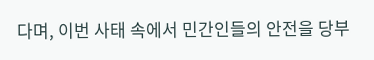다며, 이번 사태 속에서 민간인들의 안전을 당부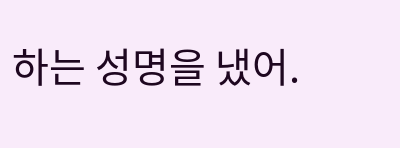하는 성명을 냈어.